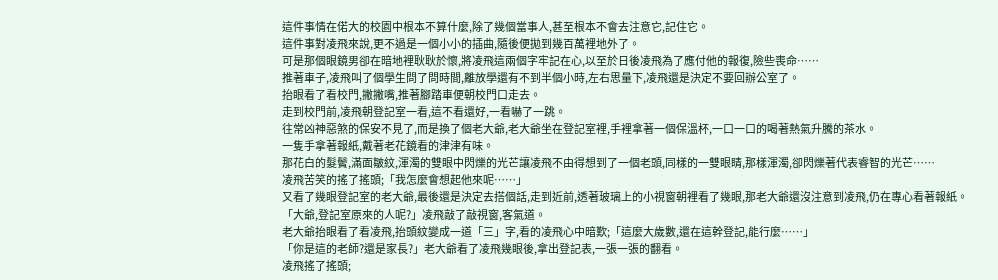這件事情在偌大的校園中根本不算什麼,除了幾個當事人,甚至根本不會去注意它,記住它。
這件事對凌飛來說,更不過是一個小小的插曲,隨後便拋到幾百萬裡地外了。
可是那個眼鏡男卻在暗地裡耿耿於懷,將凌飛這兩個字牢記在心,以至於日後凌飛為了應付他的報復,險些喪命……
推著車子,凌飛叫了個學生問了問時間,離放學還有不到半個小時,左右思量下,凌飛還是決定不要回辦公室了。
抬眼看了看校門,撇撇嘴,推著腳踏車便朝校門口走去。
走到校門前,凌飛朝登記室一看,這不看還好,一看嚇了一跳。
往常凶神惡煞的保安不見了,而是換了個老大爺,老大爺坐在登記室裡,手裡拿著一個保溫杯,一口一口的喝著熱氣升騰的茶水。
一隻手拿著報紙,戴著老花鏡看的津津有味。
那花白的髮鬢,滿面皺紋,渾濁的雙眼中閃爍的光芒讓凌飛不由得想到了一個老頭,同樣的一雙眼睛,那樣渾濁,卻閃爍著代表睿智的光芒……
凌飛苦笑的搖了搖頭;「我怎麼會想起他來呢……」
又看了幾眼登記室的老大爺,最後還是決定去搭個話,走到近前,透著玻璃上的小視窗朝裡看了幾眼,那老大爺還沒注意到凌飛,仍在專心看著報紙。
「大爺,登記室原來的人呢?」凌飛敲了敲視窗,客氣道。
老大爺抬眼看了看凌飛,抬頭紋變成一道「三」字,看的凌飛心中暗歎;「這麼大歲數,還在這幹登記,能行麼……」
「你是這的老師?還是家長?」老大爺看了凌飛幾眼後,拿出登記表,一張一張的翻看。
凌飛搖了搖頭;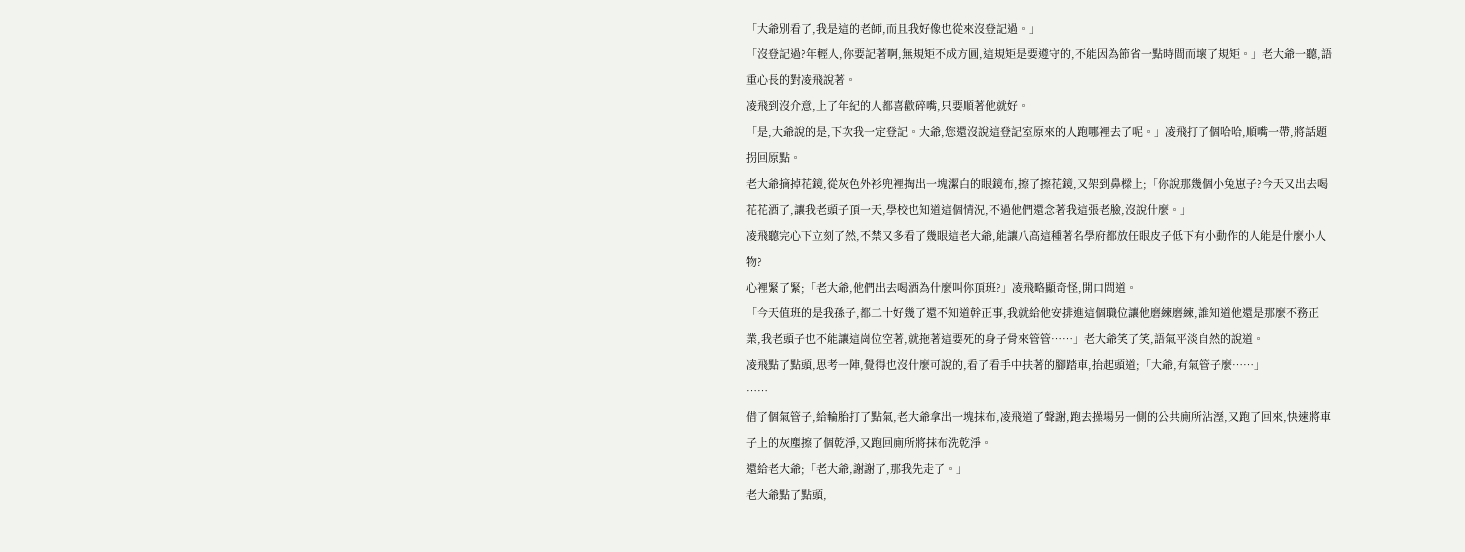「大爺別看了,我是這的老師,而且我好像也從來沒登記過。」
「沒登記過?年輕人,你要記著啊,無規矩不成方圓,這規矩是要遵守的,不能因為節省一點時間而壞了規矩。」老大爺一聽,語重心長的對凌飛說著。
凌飛到沒介意,上了年紀的人都喜歡碎嘴,只要順著他就好。
「是,大爺說的是,下次我一定登記。大爺,您還沒說這登記室原來的人跑哪裡去了呢。」凌飛打了個哈哈,順嘴一帶,將話題拐回原點。
老大爺摘掉花鏡,從灰色外衫兜裡掏出一塊潔白的眼鏡布,擦了擦花鏡,又架到鼻樑上;「你說那幾個小兔崽子?今天又出去喝花花酒了,讓我老頭子頂一天,學校也知道這個情況,不過他們還念著我這張老臉,沒說什麼。」
凌飛聽完心下立刻了然,不禁又多看了幾眼這老大爺,能讓八高這種著名學府都放任眼皮子低下有小動作的人能是什麼小人物?
心裡緊了緊;「老大爺,他們出去喝酒為什麼叫你頂班?」凌飛略顯奇怪,開口問道。
「今天值班的是我孫子,都二十好幾了還不知道幹正事,我就給他安排進這個職位讓他磨練磨練,誰知道他還是那麼不務正業,我老頭子也不能讓這崗位空著,就拖著這要死的身子骨來管管……」老大爺笑了笑,語氣平淡自然的說道。
凌飛點了點頭,思考一陣,覺得也沒什麼可說的,看了看手中扶著的腳踏車,抬起頭道;「大爺,有氣管子麼……」
……
借了個氣管子,給輪胎打了點氣,老大爺拿出一塊抹布,凌飛道了聲謝,跑去操場另一側的公共廁所沾溼,又跑了回來,快速將車子上的灰塵擦了個乾淨,又跑回廁所將抹布洗乾淨。
還給老大爺;「老大爺,謝謝了,那我先走了。」
老大爺點了點頭,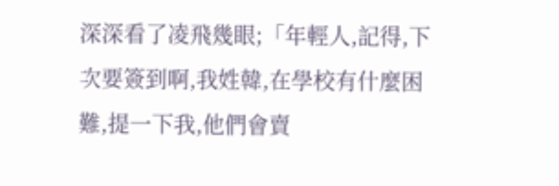深深看了凌飛幾眼;「年輕人,記得,下次要簽到啊,我姓韓,在學校有什麼困難,提一下我,他們會賣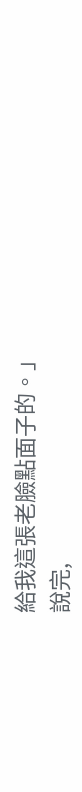給我這張老臉點面子的。」
說完,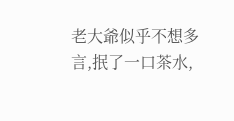老大爺似乎不想多言,抿了一口茶水,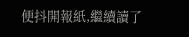便抖開報紙,繼續讀了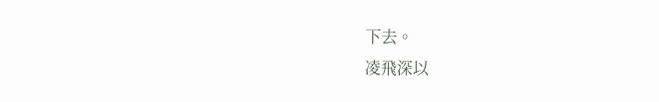下去。
凌飛深以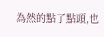為然的點了點頭,也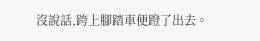沒說話,跨上腳踏車便蹬了出去。